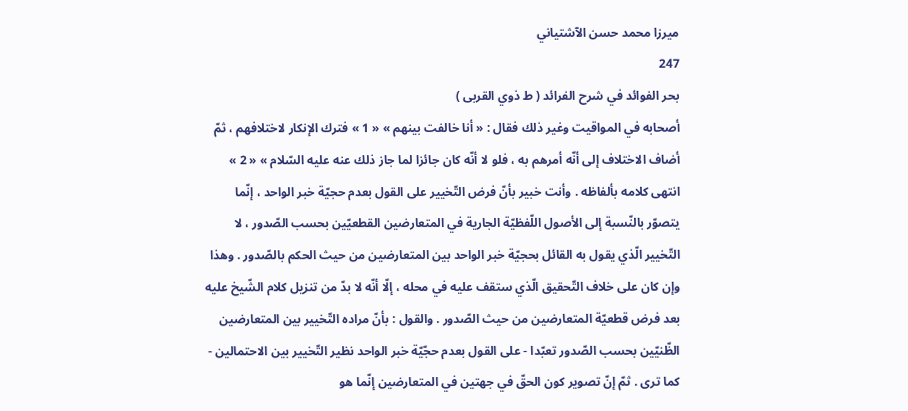ميرزا محمد حسن الآشتياني
247
بحر الفوائد في شرح الفرائد ( ط ذوي القربى )
أصحابه في المواقيت وغير ذلك فقال : « أنا خالفت بينهم » « 1 » فترك الإنكار لاختلافهم ، ثمّ أضاف الاختلاف إلى أنّه أمرهم به ، فلو لا أنّه كان جائزا لما جاز ذلك عنه عليه السّلام » « 2 » انتهى كلامه بألفاظه . وأنت خبير بأنّ فرض التّخيير على القول بعدم حجيّة خبر الواحد ، إنّما يتصوّر بالنّسبة إلى الأصول اللّفظيّة الجارية في المتعارضين القطعيّين بحسب الصّدور ، لا التّخيير الّذي يقول به القائل بحجيّة خبر الواحد بين المتعارضين من حيث الحكم بالصّدور . وهذا وإن كان على خلاف التّحقيق الّذي ستقف عليه في محله ، إلّا أنّه لا بدّ من تنزيل كلام الشّيخ عليه بعد فرض قطعيّة المتعارضين من حيث الصّدور . والقول : بأنّ مراده التّخيير بين المتعارضين الظّنيّين بحسب الصّدور تعبّدا - على القول بعدم حجّيّة خبر الواحد نظير التّخيير بين الاحتمالين - كما ترى . ثمّ إنّ تصوير كون الحقّ في جهتين في المتعارضين إنّما هو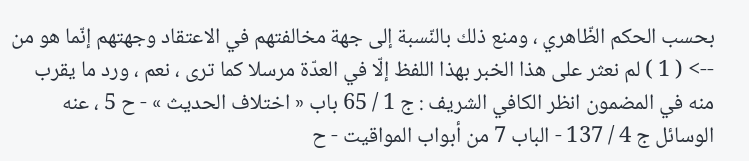بحسب الحكم الظّاهري ، ومنع ذلك بالنّسبة إلى جهة مخالفتهم في الاعتقاد وجهتهم إنّما هو من
--> ( 1 ) لم نعثر على هذا الخبر بهذا اللفظ إلّا في العدّة مرسلا كما ترى ، نعم ، ورد ما يقرب منه في المضمون انظر الكافي الشريف : ج 1 / 65 باب « اختلاف الحديث » - ح 5 ، عنه الوسائل ج 4 / 137 - الباب 7 من أبواب المواقيت - ح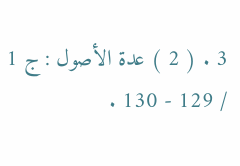3 . ( 2 ) عدة الأصول : ج 1 / 129 - 130 .